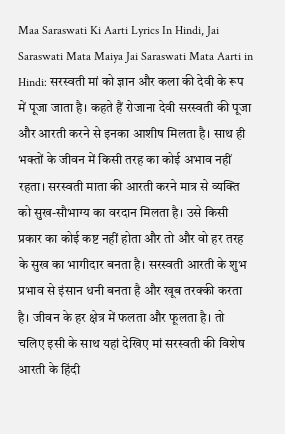Maa Saraswati Ki Aarti Lyrics In Hindi, Jai Saraswati Mata Maiya Jai Saraswati Mata Aarti in Hindi: सरस्वती मां को ज्ञान और कला की देवी के रूप में पूजा जाता है। कहते हैं रोजाना देवी सरस्वती की पूजा और आरती करने से इनका आशीष मिलता है। साथ ही भक्तों के जीवन में किसी तरह का कोई अभाव नहीं रहता। सरस्वती माता की आरती करने मात्र से व्यक्ति को सुख-सौभाग्य का वरदान मिलता है। उसे किसी प्रकार का कोई कष्ट नहीं होता और तो और वो हर तरह के सुख का भागीदार बनता है। सरस्वती आरती के शुभ प्रभाव से इंसान धनी बनता है और खूब तरक्की करता है। जीवन के हर क्षेत्र में फलता और फूलता है। तो चलिए इसी के साथ यहां देखिए मां सरस्वती की विशेष आरती के हिंदी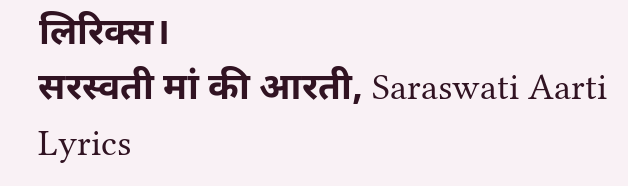लिरिक्स।
सरस्वती मां की आरती, Saraswati Aarti Lyrics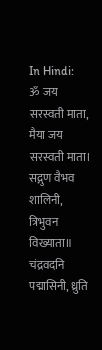In Hindi:
ॐ जय सरस्वती माता, मैया जय सरस्वती माता।
सद्गुण वैभव शालिनी, त्रिभुवन विख्याता॥
चंद्रवदनि पद्मासिनी, ध्रुति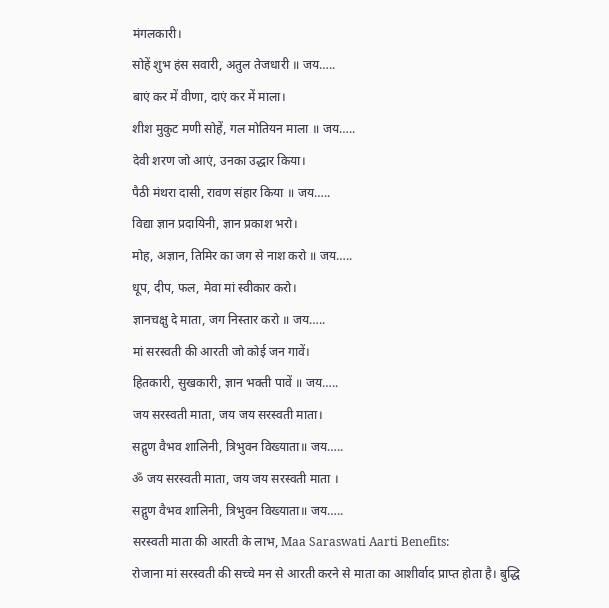मंगलकारी।
सोहें शुभ हंस सवारी, अतुल तेजधारी ॥ जय…..
बाएं कर में वीणा, दाएं कर में माला।
शीश मुकुट मणी सोहें, गल मोतियन माला ॥ जय…..
देवी शरण जो आएं, उनका उद्धार किया।
पैठी मंथरा दासी, रावण संहार किया ॥ जय…..
विद्या ज्ञान प्रदायिनी, ज्ञान प्रकाश भरो।
मोह, अज्ञान, तिमिर का जग से नाश करो ॥ जय…..
धूप, दीप, फल, मेवा मां स्वीकार करो।
ज्ञानचक्षु दे माता, जग निस्तार करो ॥ जय…..
मां सरस्वती की आरती जो कोई जन गावें।
हितकारी, सुखकारी, ज्ञान भक्ती पावें ॥ जय…..
जय सरस्वती माता, जय जय सरस्वती माता।
सद्गुण वैभव शालिनी, त्रिभुवन विख्याता॥ जय…..
ॐ जय सरस्वती माता, जय जय सरस्वती माता ।
सद्गुण वैभव शालिनी, त्रिभुवन विख्याता॥ जय…..
सरस्वती माता की आरती के लाभ, Maa Saraswati Aarti Benefits:
रोजाना मां सरस्वती की सच्चे मन से आरती करने से माता का आशीर्वाद प्राप्त होता है। बुद्धि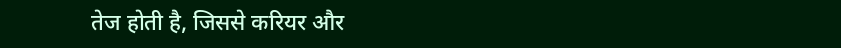तेज होती है, जिससे करियर और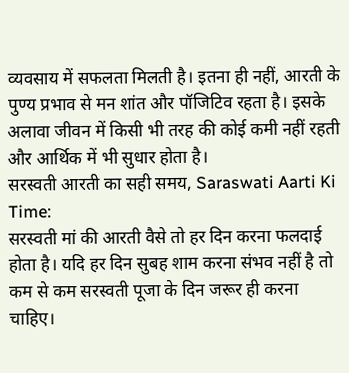व्यवसाय में सफलता मिलती है। इतना ही नहीं, आरती के पुण्य प्रभाव से मन शांत और पॉजिटिव रहता है। इसके अलावा जीवन में किसी भी तरह की कोई कमी नहीं रहती और आर्थिक में भी सुधार होता है।
सरस्वती आरती का सही समय, Saraswati Aarti Ki Time:
सरस्वती मां की आरती वैसे तो हर दिन करना फलदाई होता है। यदि हर दिन सुबह शाम करना संभव नहीं है तो कम से कम सरस्वती पूजा के दिन जरूर ही करना चाहिए।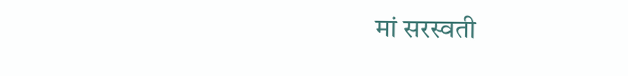मां सरस्वती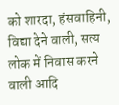को शारदा, हंसवाहिनी, विद्या देने वाली, सत्य लोक में निवास करने वाली आदि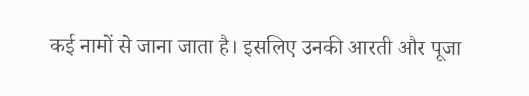कई नामों से जाना जाता है। इसलिए उनकी आरती और पूजा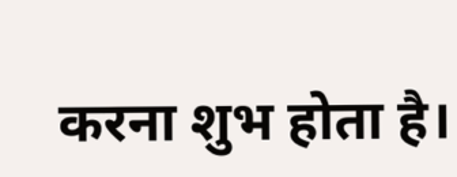करना शुभ होता है।